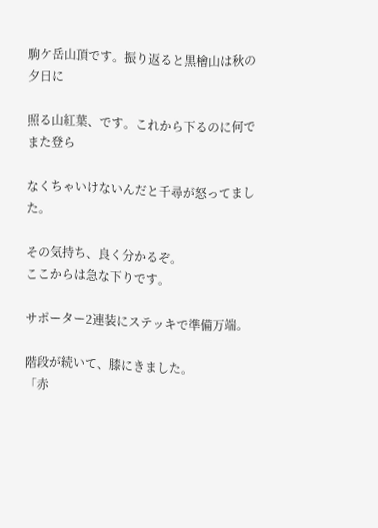駒ケ岳山頂です。振り返ると黒檜山は秋の夕日に

照る山紅葉、です。これから下るのに何でまた登ら

なくちゃいけないんだと千尋が怒ってました。

その気持ち、良く分かるぞ。
ここからは急な下りです。

サポーター2連装にステッキで準備万端。

階段が続いて、膝にきました。
「赤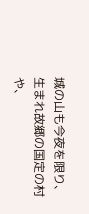城の山も今夜を限り、生まれ故郷の国定の村や、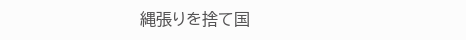縄張りを捨て国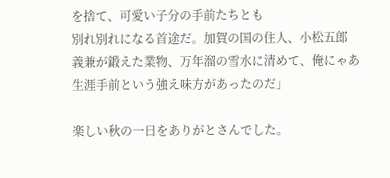を捨て、可愛い子分の手前たちとも
別れ別れになる首途だ。加賀の国の住人、小松五郎
義兼が鍛えた業物、万年溜の雪水に清めて、俺にゃあ
生涯手前という強え味方があったのだ」

楽しい秋の一日をありがとさんでした。